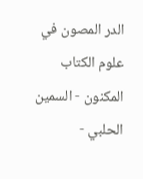الدر المصون في علوم الكتاب المكنون - السمين الحلبي -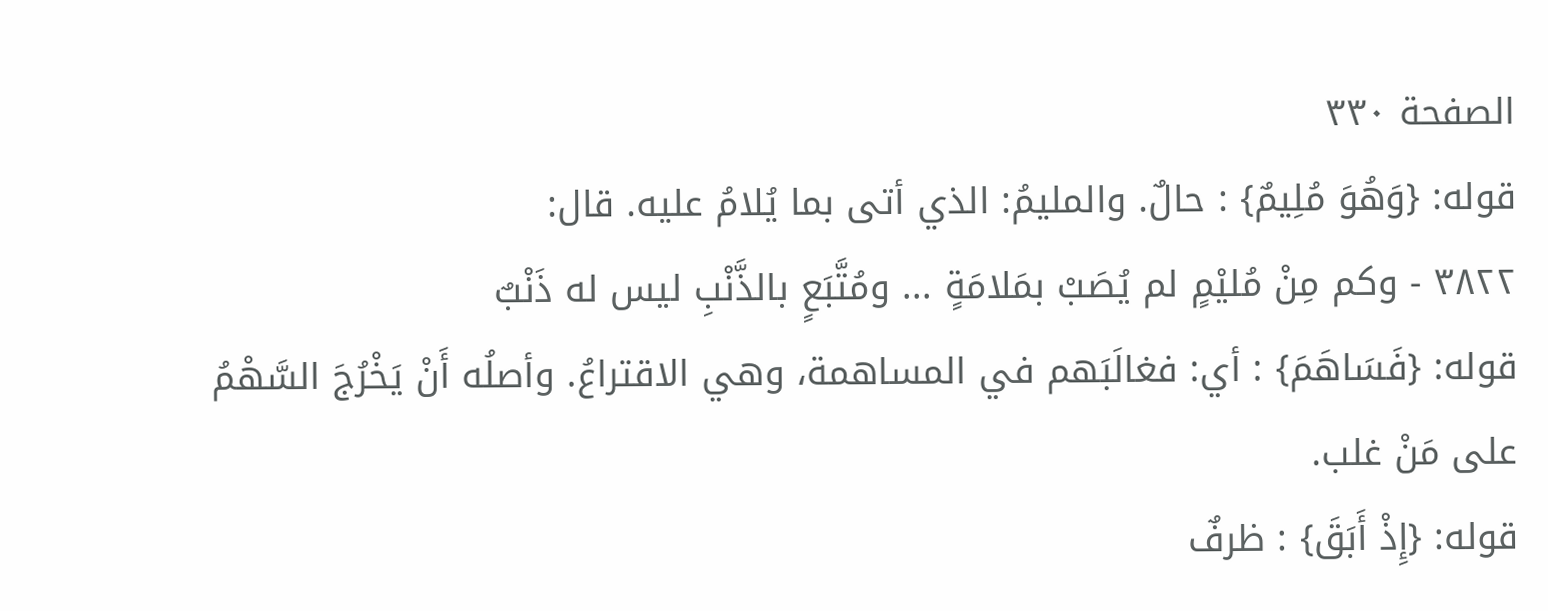الصفحة ٣٣٠
قوله: {وَهُوَ مُلِيمٌ} : حالٌ. والمليمُ: الذي أتى بما يُلامُ عليه. قال:
٣٨٢٢ - وكم مِنْ مُليْمٍ لم يُصَبْ بمَلامَةٍ ... ومُتَّبَعٍ بالذَّنْبِ ليس له ذَنْبٌ
قوله: {فَسَاهَمَ} : أي: فغالَبَهم في المساهمة، وهي الاقتراعُ. وأصلُه أَنْ يَخْرُجَ السَّهْمُ على مَنْ غلب.
قوله: {إِذْ أَبَقَ} : ظرفٌ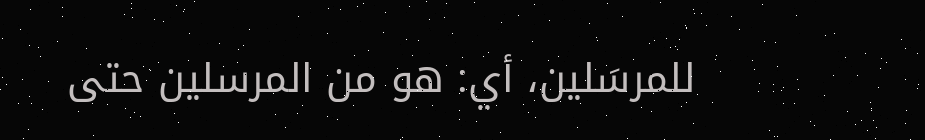للمرسَلين، أي: هو من المرسلين حتى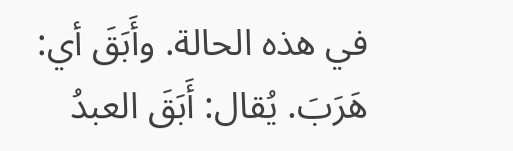في هذه الحالة. وأَبَقَ أي: هَرَبَ. يُقال: أَبَقَ العبدُ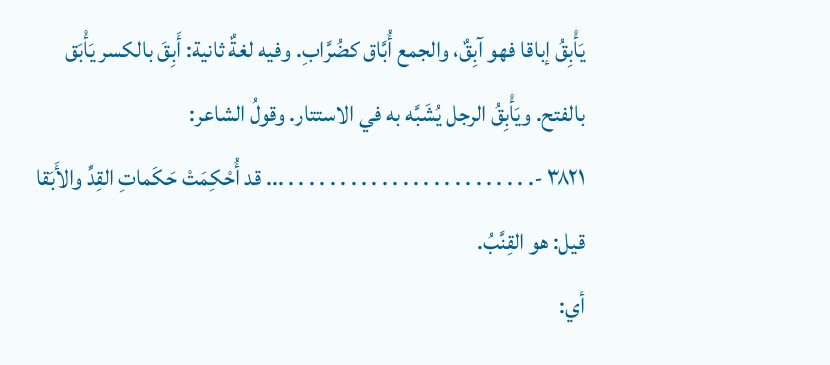يَأْبِقُ إباقا فهو آبِقٌ، والجمع أُبَّاق كضُرَّابِ. وفيه لغةٌ ثانية: أَبِقَ بالكسر يَأْبَق بالفتح. ويَأْبِقُ الرجل يُشَبَّه به في الاستتار. وقولُ الشاعر:
٣٨٢١ -. . . . . . . . . . . . . . . . . . . . . . . . ... قد أُحْكِمَتْ حَكَماتِ القِدِّ والأَبَقا
قيل: هو القِنَّبُ.
أي: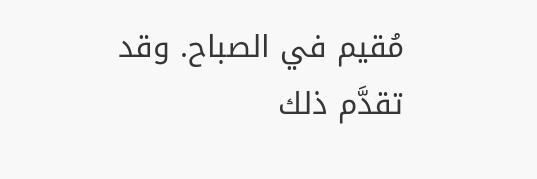مُقيم في الصباح. وقد تقدَّم ذلك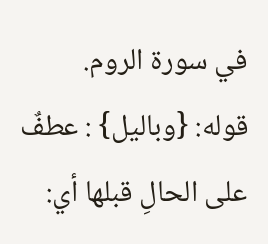في سورة الروم.
قوله: {وباليل} : عطفٌ على الحالِ قبلها أي: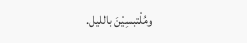ومُلْتبسِيْنَ بالليل.